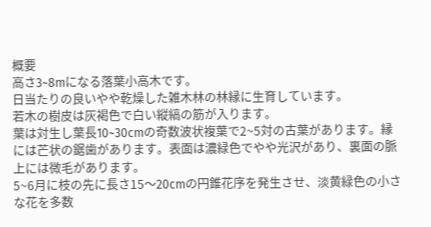概要
高さ3~8mになる落葉小高木です。
日当たりの良いやや乾燥した雑木林の林縁に生育しています。
若木の樹皮は灰褐色で白い縦縞の筋が入ります。
葉は対生し葉長10~30cmの奇数波状複葉で2~5対の古葉があります。縁には芒状の鋸歯があります。表面は濃緑色でやや光沢があり、裏面の脈上には微毛があります。
5~6月に枝の先に長さ15〜20cmの円錐花序を発生させ、淡黄緑色の小さな花を多数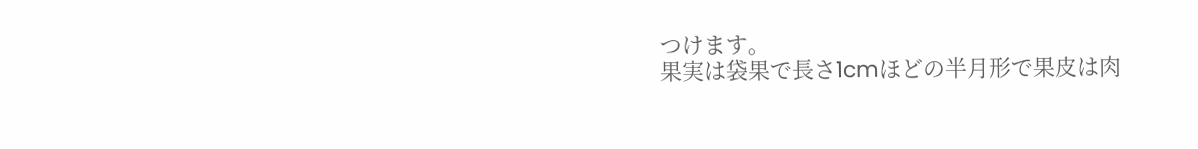つけます。
果実は袋果で長さ1cmほどの半月形で果皮は肉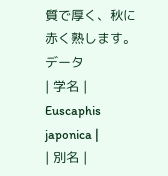質で厚く、秋に赤く熟します。
データ
| 学名 | Euscaphis japonica |
| 別名 |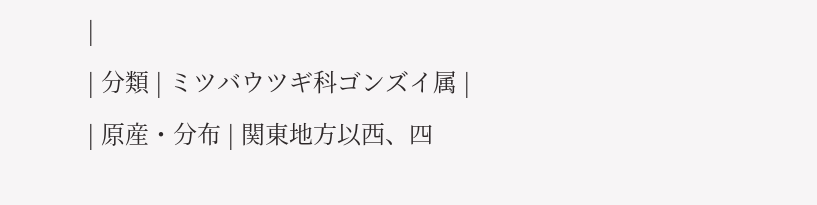|
| 分類 | ミツバウツギ科ゴンズイ属 |
| 原産・分布 | 関東地方以西、四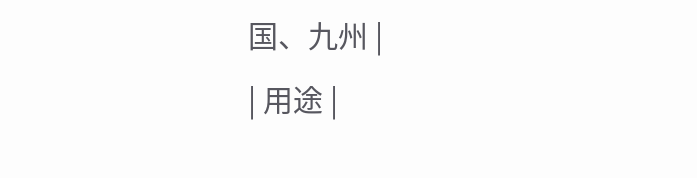国、九州 |
| 用途 |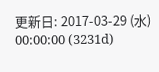更新日: 2017-03-29 (水) 00:00:00 (3231d)